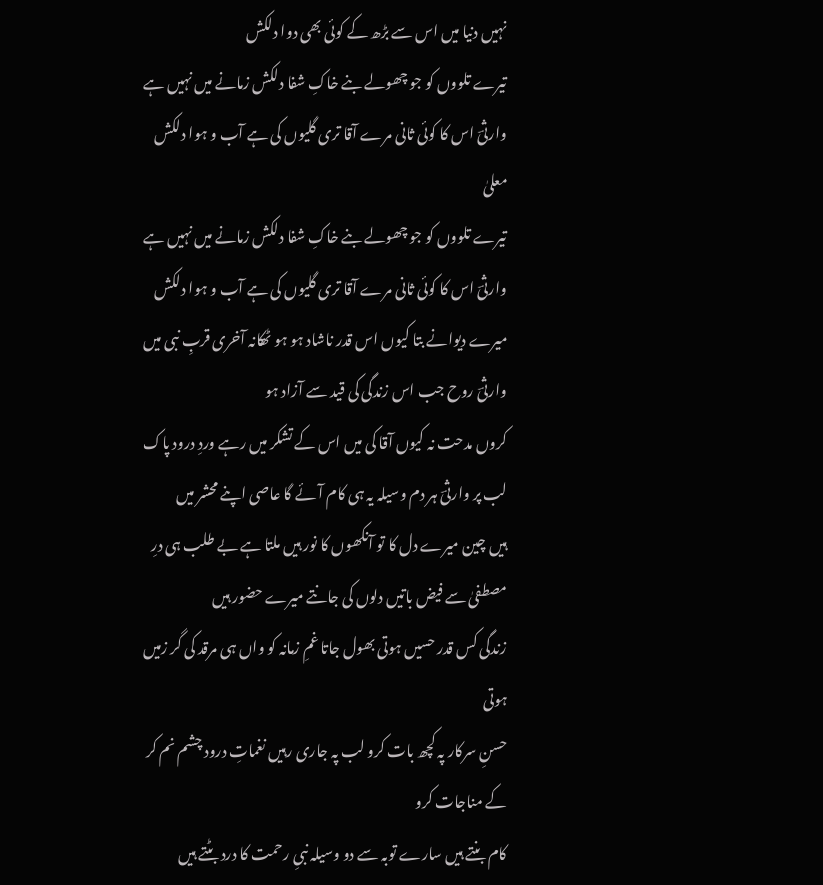نہیں دنیا میں اس سے بڑھ کے کوئی بھی دوا دلکش
تیرے تلووں کو جو چھولے بنے خاکِ شفا دلکش زمانے میں نہیں ہے وارثیؔ اس کا کوئی ثانی مرے آقا تری گلیوں کی ہے آب و ہوا دلکش
معلیٰ
تیرے تلووں کو جو چھولے بنے خاکِ شفا دلکش زمانے میں نہیں ہے وارثیؔ اس کا کوئی ثانی مرے آقا تری گلیوں کی ہے آب و ہوا دلکش
میرے دیوانے بتا کیوں اس قدر ناشاد ہو ہو ٹھکانہ آخری قربِ نبی میں وارثیؔ روح جب اس زندگی کی قید سے آزاد ہو
کروں مدحت نہ کیوں آقا کی میں اس کے تشکر میں رہے وردِ درود پاک لب پر وارثیؔ ہر دم وسیلہ یہ ہی کام آئے گا عاصی اپنے محشر میں
ہیں چین میرے دل کا تو آنکھوں کا نور ہیں ملتا ہے بے طلب ہی درِ مصطفیٰ سے فیض باتیں دلوں کی جانتے میرے حضور ہیں
زندگی کس قدر حسیں ہوتی بھول جاتا غمِ زمانہ کو واں ہی مرقد کی گر زمیں ہوتی
حسنِ سرکار پہ کچھ بات کرو لب پہ جاری رہیں نغماتِ درود چشم نم کر کے مناجات کرو
کام بنتے ہیں سارے توبہ سے دو وسیلہ نبیِ رحمت کا درد بٹتے ہیں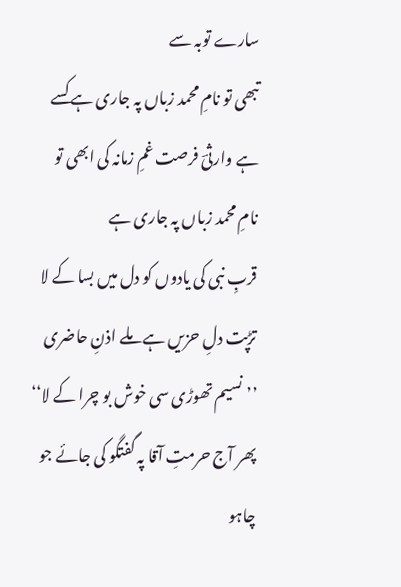سارے توبہ سے
تبھی تو نامِ محمد زباں پہ جاری ہے کسے ہے وارثیؔ فرصت غمِ زمانہ کی ابھی تو نامِ محمد زباں پہ جاری ہے
قربِ نبی کی یادوں کو دل میں بسا کے لا تڑپت دلِ حزیں ہے ملے اذنِ حاضری ’’نسیم تھوڑی سی خوش بو چرا کے لا‘‘
پھر آج حرمتِ آقا پہ گفتگو کی جائے جو چاہو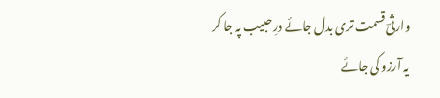وارثیؔ قسمت تری بدل جائے درِ حبیب پہ جا کر یہ آرزو کی جائے